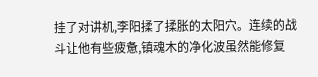挂了对讲机,李阳揉了揉胀的太阳穴。连续的战斗让他有些疲惫,镇魂木的净化波虽然能修复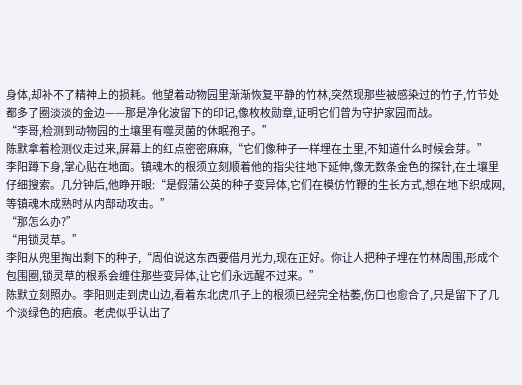身体,却补不了精神上的损耗。他望着动物园里渐渐恢复平静的竹林,突然现那些被感染过的竹子,竹节处都多了圈淡淡的金边——那是净化波留下的印记,像枚枚勋章,证明它们曾为守护家园而战。
“李哥,检测到动物园的土壤里有噬灵菌的休眠孢子。”
陈默拿着检测仪走过来,屏幕上的红点密密麻麻,“它们像种子一样埋在土里,不知道什么时候会芽。”
李阳蹲下身,掌心贴在地面。镇魂木的根须立刻顺着他的指尖往地下延伸,像无数条金色的探针,在土壤里仔细搜索。几分钟后,他睁开眼:“是假蒲公英的种子变异体,它们在模仿竹鞭的生长方式,想在地下织成网,等镇魂木成熟时从内部动攻击。”
“那怎么办?”
“用锁灵草。”
李阳从兜里掏出剩下的种子,“周伯说这东西要借月光力,现在正好。你让人把种子埋在竹林周围,形成个包围圈,锁灵草的根系会缠住那些变异体,让它们永远醒不过来。”
陈默立刻照办。李阳则走到虎山边,看着东北虎爪子上的根须已经完全枯萎,伤口也愈合了,只是留下了几个淡绿色的疤痕。老虎似乎认出了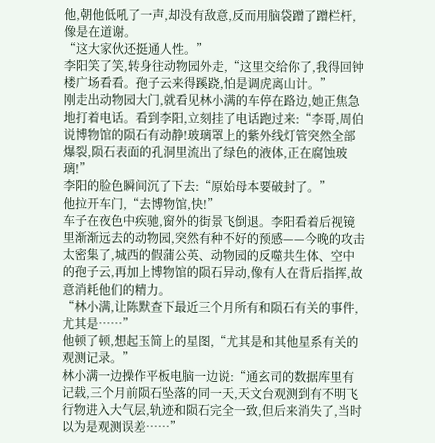他,朝他低吼了一声,却没有敌意,反而用脑袋蹭了蹭栏杆,像是在道谢。
“这大家伙还挺通人性。”
李阳笑了笑,转身往动物园外走,“这里交给你了,我得回钟楼广场看看。孢子云来得蹊跷,怕是调虎离山计。”
刚走出动物园大门,就看见林小满的车停在路边,她正焦急地打着电话。看到李阳,立刻挂了电话跑过来:“李哥,周伯说博物馆的陨石有动静!玻璃罩上的紫外线灯管突然全部爆裂,陨石表面的孔洞里流出了绿色的液体,正在腐蚀玻璃!”
李阳的脸色瞬间沉了下去:“原始母本要破封了。”
他拉开车门,“去博物馆,快!”
车子在夜色中疾驰,窗外的街景飞倒退。李阳看着后视镜里渐渐远去的动物园,突然有种不好的预感——今晚的攻击太密集了,城西的假蒲公英、动物园的反噬共生体、空中的孢子云,再加上博物馆的陨石异动,像有人在背后指挥,故意消耗他们的精力。
“林小满,让陈默查下最近三个月所有和陨石有关的事件,尤其是……”
他顿了顿,想起玉简上的星图,“尤其是和其他星系有关的观测记录。”
林小满一边操作平板电脑一边说:“通玄司的数据库里有记载,三个月前陨石坠落的同一天,天文台观测到有不明飞行物进入大气层,轨迹和陨石完全一致,但后来消失了,当时以为是观测误差……”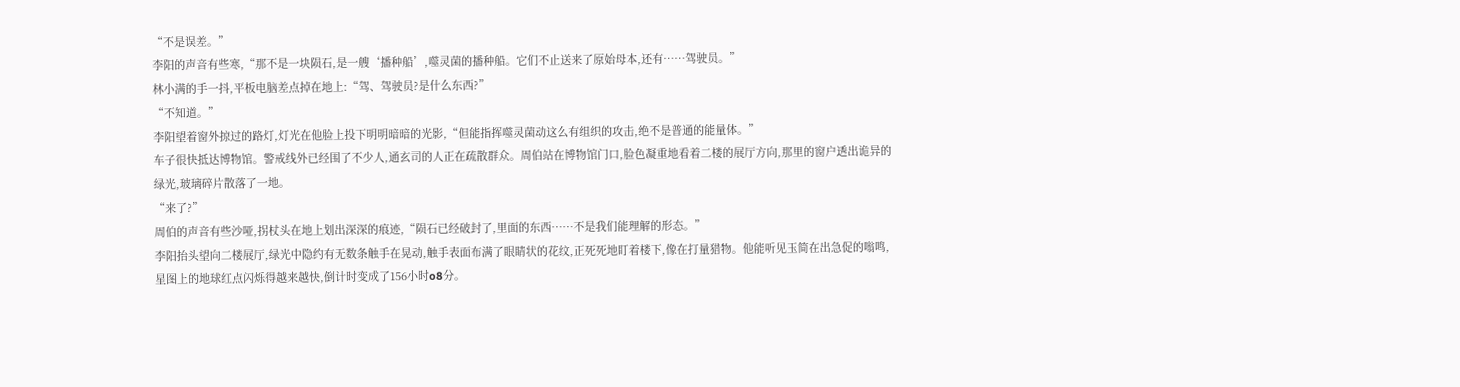“不是误差。”
李阳的声音有些寒,“那不是一块陨石,是一艘‘播种船’,噬灵菌的播种船。它们不止送来了原始母本,还有……驾驶员。”
林小满的手一抖,平板电脑差点掉在地上:“驾、驾驶员?是什么东西?”
“不知道。”
李阳望着窗外掠过的路灯,灯光在他脸上投下明明暗暗的光影,“但能指挥噬灵菌动这么有组织的攻击,绝不是普通的能量体。”
车子很快抵达博物馆。警戒线外已经围了不少人,通玄司的人正在疏散群众。周伯站在博物馆门口,脸色凝重地看着二楼的展厅方向,那里的窗户透出诡异的绿光,玻璃碎片散落了一地。
“来了?”
周伯的声音有些沙哑,拐杖头在地上划出深深的痕迹,“陨石已经破封了,里面的东西……不是我们能理解的形态。”
李阳抬头望向二楼展厅,绿光中隐约有无数条触手在晃动,触手表面布满了眼睛状的花纹,正死死地盯着楼下,像在打量猎物。他能听见玉简在出急促的嗡鸣,星图上的地球红点闪烁得越来越快,倒计时变成了156小时o8分。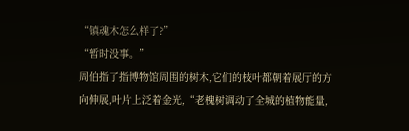“镇魂木怎么样了?”
“暂时没事。”
周伯指了指博物馆周围的树木,它们的枝叶都朝着展厅的方向伸展,叶片上泛着金光,“老槐树调动了全城的植物能量,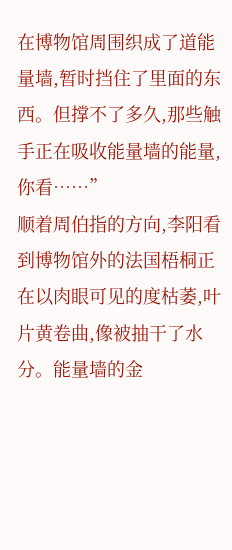在博物馆周围织成了道能量墙,暂时挡住了里面的东西。但撑不了多久,那些触手正在吸收能量墙的能量,你看……”
顺着周伯指的方向,李阳看到博物馆外的法国梧桐正在以肉眼可见的度枯萎,叶片黄卷曲,像被抽干了水分。能量墙的金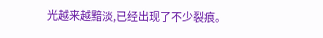光越来越黯淡,已经出现了不少裂痕。